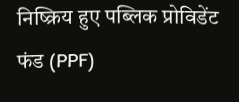निष्क्रिय हुए पब्लिक प्रोविडेंट फंड (PPF)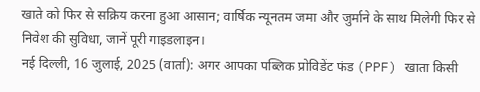खाते को फिर से सक्रिय करना हुआ आसान; वार्षिक न्यूनतम जमा और जुर्माने के साथ मिलेगी फिर से निवेश की सुविधा, जानें पूरी गाइडलाइन।
नई दिल्ली, 16 जुलाई, 2025 (वार्ता): अगर आपका पब्लिक प्रोविडेंट फंड (PPF) खाता किसी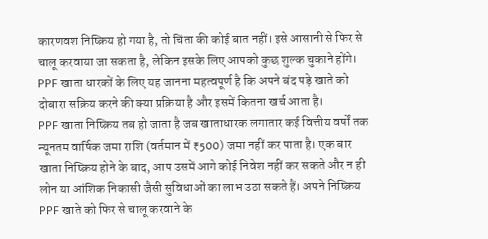कारणवश निष्क्रिय हो गया है, तो चिंता की कोई बात नहीं। इसे आसानी से फिर से चालू करवाया जा सकता है, लेकिन इसके लिए आपको कुछ शुल्क चुकाने होंगे। PPF खाता धारकों के लिए यह जानना महत्वपूर्ण है कि अपने बंद पड़े खाते को दोबारा सक्रिय करने की क्या प्रक्रिया है और इसमें कितना खर्च आता है।
PPF खाता निष्क्रिय तब हो जाता है जब खाताधारक लगातार कई वित्तीय वर्षों तक न्यूनतम वार्षिक जमा राशि (वर्तमान में ₹500) जमा नहीं कर पाता है। एक बार खाता निष्क्रिय होने के बाद, आप उसमें आगे कोई निवेश नहीं कर सकते और न ही लोन या आंशिक निकासी जैसी सुविधाओं का लाभ उठा सकते हैं। अपने निष्क्रिय PPF खाते को फिर से चालू करवाने के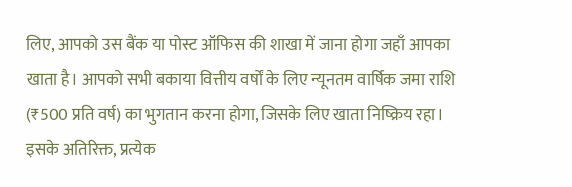लिए, आपको उस बैंक या पोस्ट ऑफिस की शाखा में जाना होगा जहाँ आपका खाता है। आपको सभी बकाया वित्तीय वर्षों के लिए न्यूनतम वार्षिक जमा राशि (₹500 प्रति वर्ष) का भुगतान करना होगा, जिसके लिए खाता निष्क्रिय रहा। इसके अतिरिक्त, प्रत्येक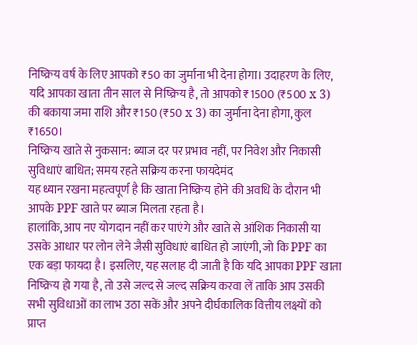निष्क्रिय वर्ष के लिए आपको ₹50 का जुर्माना भी देना होगा। उदाहरण के लिए, यदि आपका खाता तीन साल से निष्क्रिय है, तो आपको ₹1500 (₹500 x 3) की बकाया जमा राशि और ₹150 (₹50 x 3) का जुर्माना देना होगा, कुल ₹1650।
निष्क्रिय खाते से नुकसान: ब्याज दर पर प्रभाव नहीं, पर निवेश और निकासी सुविधाएं बाधित; समय रहते सक्रिय करना फायदेमंद
यह ध्यान रखना महत्वपूर्ण है कि खाता निष्क्रिय होने की अवधि के दौरान भी आपके PPF खाते पर ब्याज मिलता रहता है।
हालांकि, आप नए योगदान नहीं कर पाएंगे और खाते से आंशिक निकासी या उसके आधार पर लोन लेने जैसी सुविधाएं बाधित हो जाएंगी, जो कि PPF का एक बड़ा फायदा है। इसलिए, यह सलाह दी जाती है कि यदि आपका PPF खाता निष्क्रिय हो गया है, तो उसे जल्द से जल्द सक्रिय करवा लें ताकि आप उसकी सभी सुविधाओं का लाभ उठा सकें और अपने दीर्घकालिक वित्तीय लक्ष्यों को प्राप्त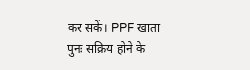कर सकें। PPF खाता पुनः सक्रिय होने के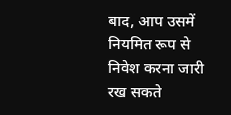बाद, आप उसमें नियमित रूप से निवेश करना जारी रख सकते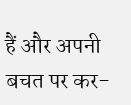हैं और अपनी बचत पर कर-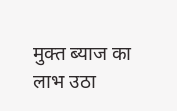मुक्त ब्याज का लाभ उठा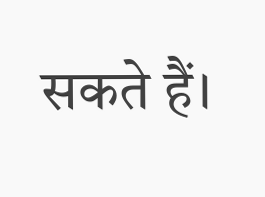सकते हैं।